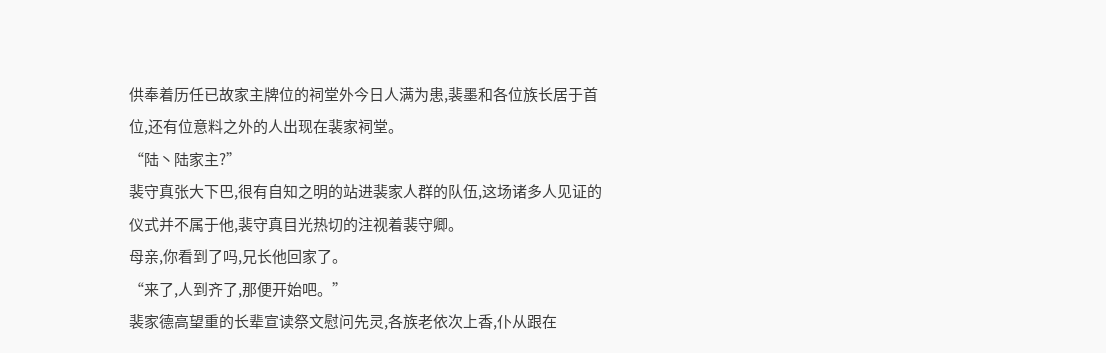供奉着历任已故家主牌位的祠堂外今日人满为患,裴墨和各位族长居于首位,还有位意料之外的人出现在裴家祠堂。
“陆丶陆家主?”
裴守真张大下巴,很有自知之明的站进裴家人群的队伍,这场诸多人见证的仪式并不属于他,裴守真目光热切的注视着裴守卿。
母亲,你看到了吗,兄长他回家了。
“来了,人到齐了,那便开始吧。”
裴家德高望重的长辈宣读祭文慰问先灵,各族老依次上香,仆从跟在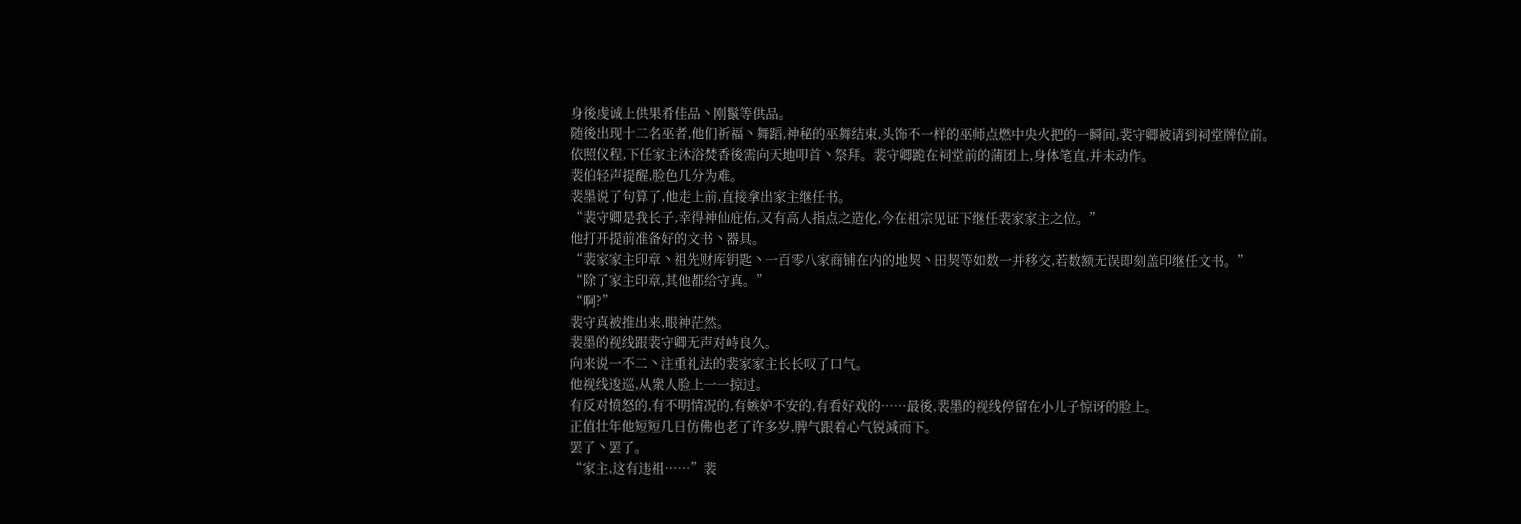身後虔诚上供果肴佳品丶刚鬣等供品。
随後出现十二名巫者,他们祈福丶舞蹈,神秘的巫舞结束,头饰不一样的巫师点燃中央火把的一瞬间,裴守卿被请到祠堂牌位前。
依照仪程,下任家主沐浴焚香後需向天地叩首丶祭拜。裴守卿跪在祠堂前的蒲团上,身体笔直,并未动作。
裴伯轻声提醒,脸色几分为难。
裴墨说了句算了,他走上前,直接拿出家主继任书。
“裴守卿是我长子,幸得神仙庇佑,又有高人指点之造化,今在祖宗见证下继任裴家家主之位。”
他打开提前准备好的文书丶器具。
“裴家家主印章丶祖先财库钥匙丶一百零八家商铺在内的地契丶田契等如数一并移交,若数额无误即刻盖印继任文书。”
“除了家主印章,其他都给守真。”
“啊?”
裴守真被推出来,眼神茫然。
裴墨的视线跟裴守卿无声对峙良久。
向来说一不二丶注重礼法的裴家家主长长叹了口气。
他视线逡巡,从衆人脸上一一掠过。
有反对愤怒的,有不明情况的,有嫉妒不安的,有看好戏的……最後,裴墨的视线停留在小儿子惊讶的脸上。
正值壮年他短短几日仿佛也老了许多岁,脾气跟着心气锐减而下。
罢了丶罢了。
“家主,这有违祖……”裴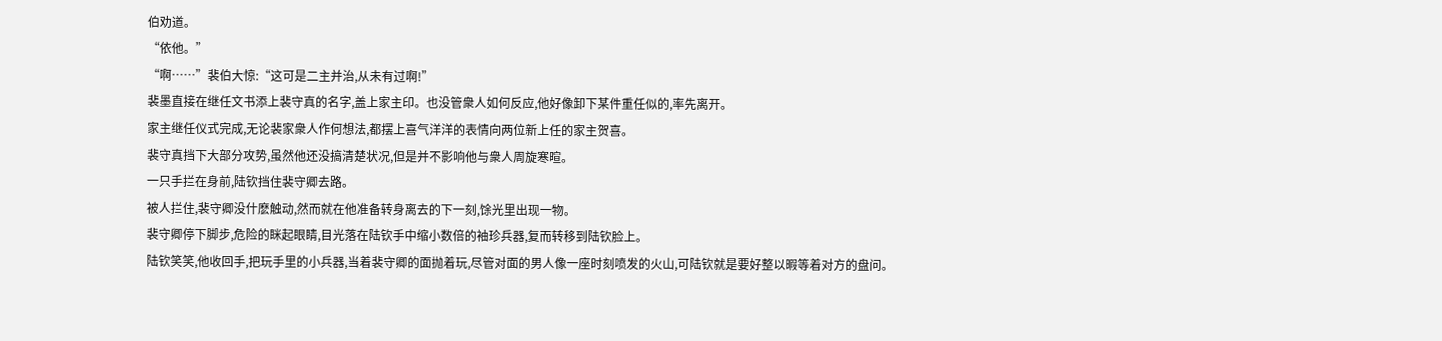伯劝道。
“依他。”
“啊……”裴伯大惊:“这可是二主并治,从未有过啊!”
裴墨直接在继任文书添上裴守真的名字,盖上家主印。也没管衆人如何反应,他好像卸下某件重任似的,率先离开。
家主继任仪式完成,无论裴家衆人作何想法,都摆上喜气洋洋的表情向两位新上任的家主贺喜。
裴守真挡下大部分攻势,虽然他还没搞清楚状况,但是并不影响他与衆人周旋寒暄。
一只手拦在身前,陆钦挡住裴守卿去路。
被人拦住,裴守卿没什麽触动,然而就在他准备转身离去的下一刻,馀光里出现一物。
裴守卿停下脚步,危险的眯起眼睛,目光落在陆钦手中缩小数倍的袖珍兵器,复而转移到陆钦脸上。
陆钦笑笑,他收回手,把玩手里的小兵器,当着裴守卿的面抛着玩,尽管对面的男人像一座时刻喷发的火山,可陆钦就是要好整以暇等着对方的盘问。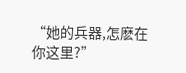“她的兵器,怎麽在你这里?”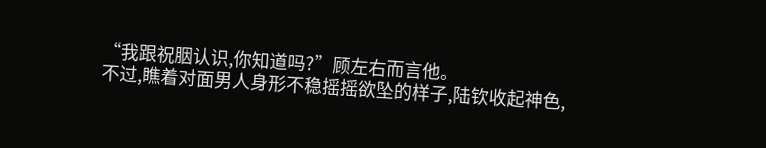“我跟祝胭认识,你知道吗?”顾左右而言他。
不过,瞧着对面男人身形不稳摇摇欲坠的样子,陆钦收起神色,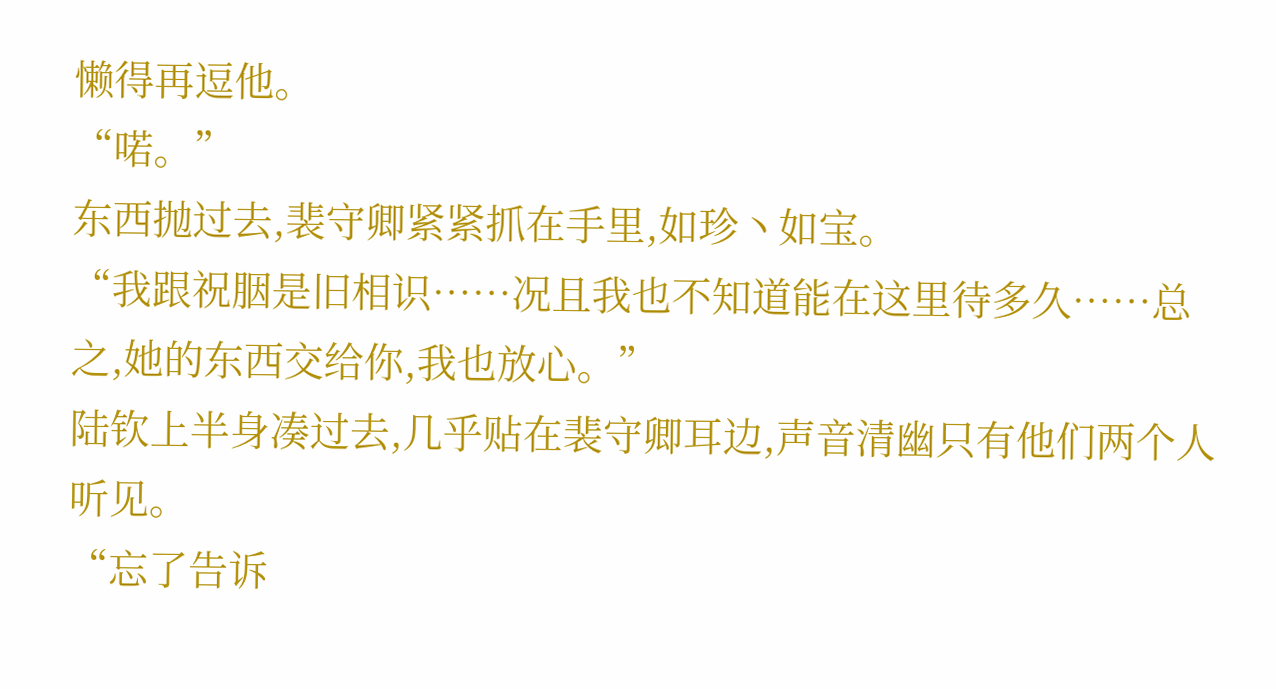懒得再逗他。
“喏。”
东西抛过去,裴守卿紧紧抓在手里,如珍丶如宝。
“我跟祝胭是旧相识……况且我也不知道能在这里待多久……总之,她的东西交给你,我也放心。”
陆钦上半身凑过去,几乎贴在裴守卿耳边,声音清幽只有他们两个人听见。
“忘了告诉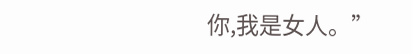你,我是女人。”